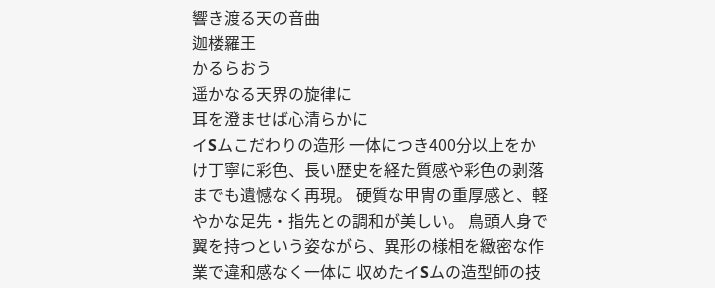響き渡る天の音曲
迦楼羅王
かるらおう
遥かなる天界の旋律に
耳を澄ませば心清らかに
イSムこだわりの造形 一体につき400分以上をかけ丁寧に彩色、長い歴史を経た質感や彩色の剥落までも遺憾なく再現。 硬質な甲冑の重厚感と、軽やかな足先・指先との調和が美しい。 鳥頭人身で翼を持つという姿ながら、異形の様相を緻密な作業で違和感なく一体に 収めたイSムの造型師の技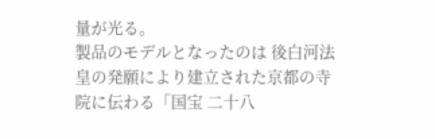量が光る。
製品のモデルとなったのは 後白河法皇の発願により建立された京都の寺院に伝わる「国宝 二十八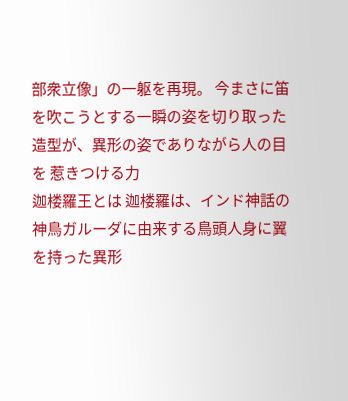部衆立像」の一躯を再現。 今まさに笛を吹こうとする一瞬の姿を切り取った造型が、異形の姿でありながら人の目を 惹きつける力
迦楼羅王とは 迦楼羅は、インド神話の神鳥ガルーダに由来する鳥頭人身に翼を持った異形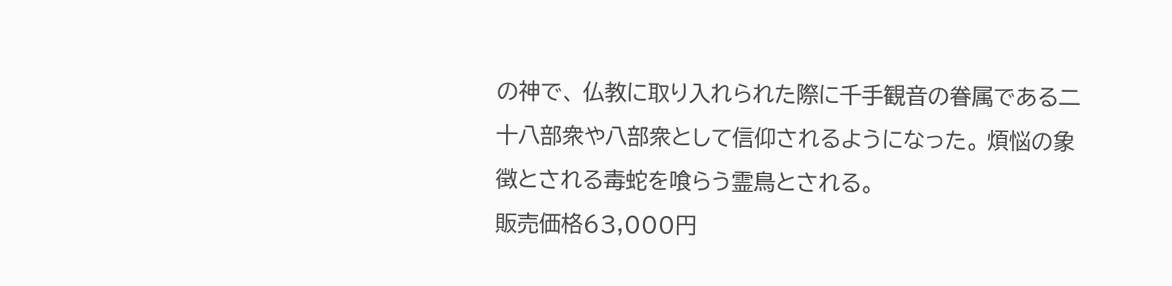の神で、 仏教に取り入れられた際に千手観音の眷属である二十八部衆や八部衆として信仰されるようになった。 煩悩の象徴とされる毒蛇を喰らう霊鳥とされる。
販売価格63,000円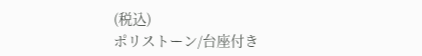(税込)
ポリストーン/台座付き